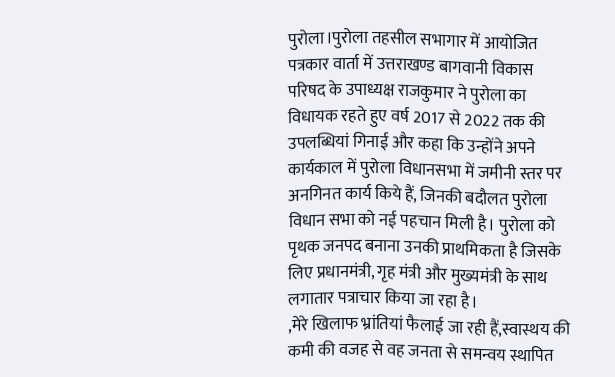पुरोला।पुरोला तहसील सभागार में आयोजित पत्रकार वार्ता में उत्तराखण्ड बागवानी विकास परिषद के उपाध्यक्ष राजकुमार ने पुरोला का विधायक रहते हुए वर्ष 2017 से 2022 तक की उपलब्धियां गिनाई और कहा कि उन्होंने अपने कार्यकाल में पुरोला विधानसभा में जमीनी स्तर पर अनगिनत कार्य किये हैं, जिनकी बदौलत पुरोला विधान सभा को नई पहचान मिली है। पुरोला को पृथक जनपद बनाना उनकी प्राथमिकता है जिसके लिए प्रधानमंत्री, गृह मंत्री और मुख्यमंत्री के साथ लगातार पत्राचार किया जा रहा है।
,मेरे खिलाफ भ्रांतियां फैलाई जा रही हैं,स्वास्थय की कमी की वजह से वह जनता से समन्वय स्थापित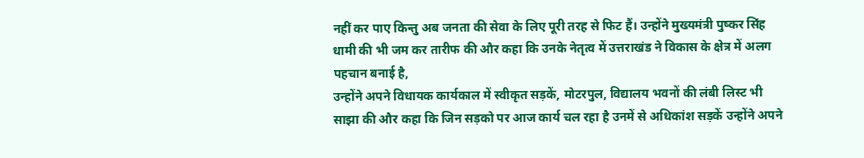नहीं कर पाए किन्तु अब जनता की सेवा के लिए पूरी तरह से फिट हैं। उन्होंने मुख्यमंत्री पुष्कर सिंह धामी की भी जम कर तारीफ की और कहा कि उनके नेतृत्व में उत्तराखंड ने विकास के क्षेत्र में अलग पहचान बनाई है,
उन्होंने अपने विधायक कार्यकाल में स्वीकृत सड़कें, मोटरपुल, विद्यालय भवनों की लंबी लिस्ट भी साझा की और कहा कि जिन सड़को पर आज कार्य चल रहा है उनमें से अधिकांश सड़कें उन्होंने अपने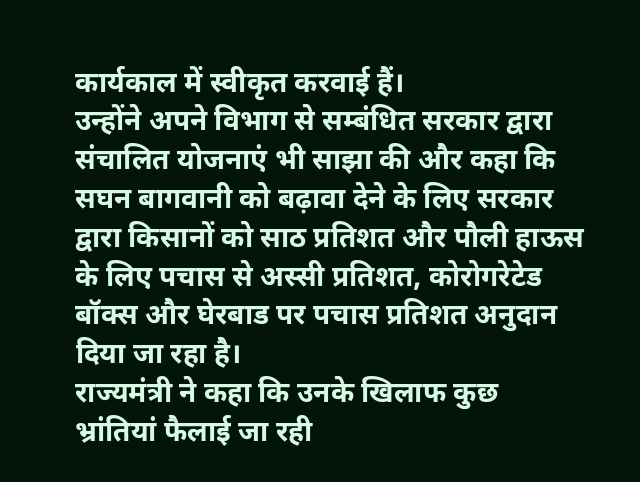कार्यकाल में स्वीकृत करवाई हैं।
उन्होंने अपने विभाग से सम्बंधित सरकार द्वारा संचालित योजनाएं भी साझा की और कहा कि सघन बागवानी को बढ़ावा देने के लिए सरकार द्वारा किसानों को साठ प्रतिशत और पौली हाऊस के लिए पचास से अस्सी प्रतिशत, कोरोगरेटेड बॉक्स और घेरबाड पर पचास प्रतिशत अनुदान दिया जा रहा है।
राज्यमंत्री ने कहा कि उनके खिलाफ कुछ भ्रांतियां फैलाई जा रही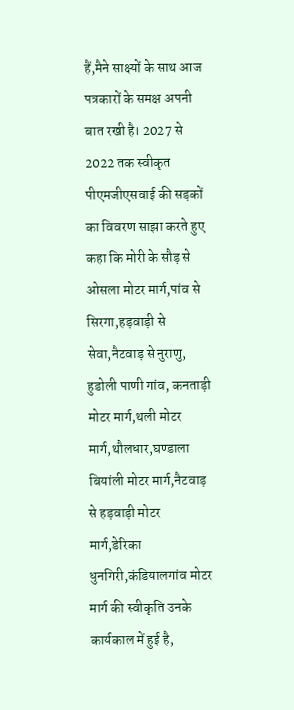हैं,मैने साक्ष्यों के साथ आज पत्रकारों के समक्ष अपनी बात रखी है। 2027 से 2022 तक स्वीकृत पीएमजीएसवाई की सड़कों का विवरण साझा करते हुए कहा कि मोरी के सौड़ से ओसला मोटर मार्ग,पांव से सिरगा,हड़वाड़ी से सेवा,नैटवाड़ से नुराणु, हुडोली पाणी गांव, कनताड़ी मोटर मार्ग,थली मोटर मार्ग,थौलधार,घण्डाला बियांली मोटर मार्ग,नैटवाड़ से हड़वाड़ी मोटर मार्ग,डेरिका धुनगिरी,कंडियालगांव मोटर मार्ग की स्वीकृति उनके कार्यकाल में हुई है,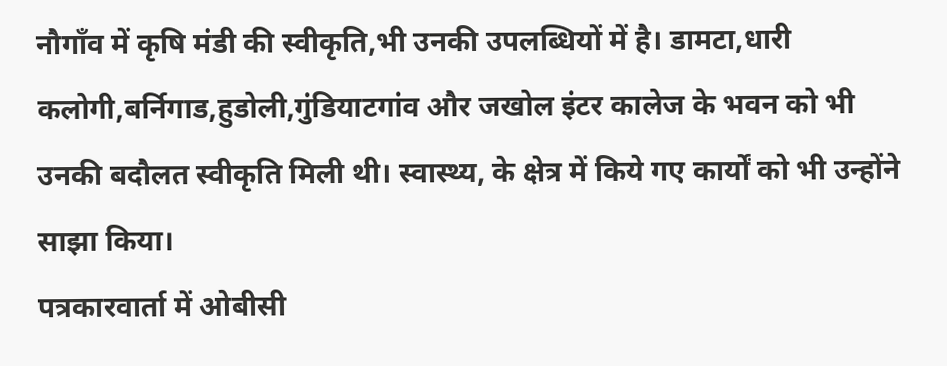नौगाँव में कृषि मंडी की स्वीकृति,भी उनकी उपलब्धियों में है। डामटा,धारी कलोगी,बर्निगाड,हुडोली,गुंडियाटगांव और जखोल इंटर कालेज के भवन को भी उनकी बदौलत स्वीकृति मिली थी। स्वास्थ्य, के क्षेत्र में किये गए कार्यों को भी उन्होंने साझा किया।
पत्रकारवार्ता में ओबीसी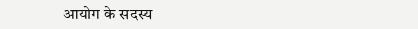आयोग के सदस्य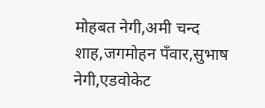मोहबत नेगी,अमी चन्द शाह,जगमोहन पँवार,सुभाष नेगी,एडवोकेट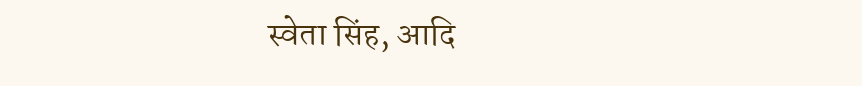स्वेता सिंह, आदि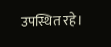उपस्थित रहे।